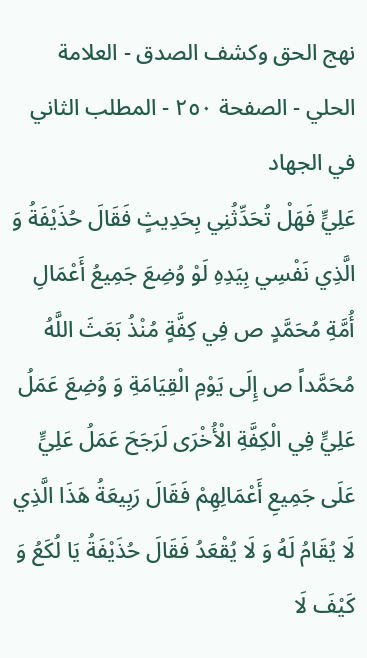نهج الحق وكشف الصدق - العلامة الحلي - الصفحة ٢٥٠ - المطلب الثاني في الجهاد
عَلِيٍّ فَهَلْ تُحَدِّثُنِي بِحَدِيثٍ فَقَالَ حُذَيْفَةُ وَ الَّذِي نَفْسِي بِيَدِهِ لَوْ وُضِعَ جَمِيعُ أَعْمَالِ أُمَّةِ مُحَمَّدٍ ص فِي كِفَّةٍ مُنْذُ بَعَثَ اللَّهُ مُحَمَّداً ص إِلَى يَوْمِ الْقِيَامَةِ وَ وُضِعَ عَمَلُ عَلِيٍّ فِي الْكِفَّةِ الْأُخْرَى لَرَجَحَ عَمَلُ عَلِيٍّ عَلَى جَمِيعِ أَعْمَالِهِمْ فَقَالَ رَبِيعَةُ هَذَا الَّذِي لَا يُقَامُ لَهُ وَ لَا يُقْعَدُ فَقَالَ حُذَيْفَةُ يَا لُكَعُ وَ كَيْفَ لَا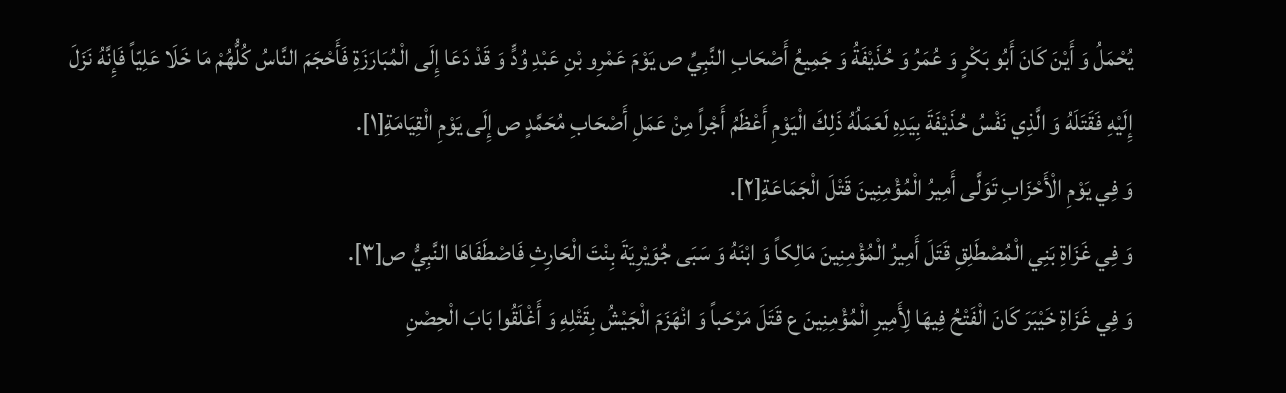يُحْمَلُ وَ أَيْنَ كَانَ أَبُو بَكْرٍ وَ عُمَرُ وَ حُذَيْفَةُ وَ جَمِيعُ أَصْحَابِ النَّبِيِّ ص يَوْمَ عَمْرِو بْنِ عَبْدِ وُدٍّ وَ قَدْ دَعَا إِلَى الْمُبَارَزَةِ فَأَحْجَمَ النَّاسُ كُلُّهُمْ مَا خَلَا عَلِيّاً فَإِنَّهُ نَزَلَ إِلَيْهِ فَقَتَلَهُ وَ الَّذِي نَفْسُ حُذَيْفَةَ بِيَدِهِ لَعَمَلُهُ ذَلِكَ الْيَوْمِ أَعْظَمُ أَجْراً مِنْ عَمَلِ أَصْحَابِ مُحَمَّدٍ ص إِلَى يَوْمِ الْقِيَامَةِ[١].
وَ فِي يَوْمِ الْأَحْزَابِ تَوَلَّى أَمِيرُ الْمُؤْمِنِينَ قَتْلَ الْجَمَاعَةِ[٢].
وَ فِي غَزَاةِ بَنِي الْمُصْطَلِقِ قَتَلَ أَمِيرُ الْمُؤْمِنِينَ مَالِكاً وَ ابْنَهُ وَ سَبَى جُوَيْرِيَةَ بِنْتَ الْحَارِثِ فَاصْطَفَاهَا النَّبِيُّ ص[٣].
وَ فِي غَزَاةِ خَيْبَرَ كَانَ الْفَتْحُ فِيهَا لِأَمِيرِ الْمُؤْمِنِينَ ع قَتَلَ مَرْحَباً وَ انْهَزَمَ الْجَيْشُ بِقَتْلِهِ وَ أَغْلَقُوا بَابَ الْحِصْنِ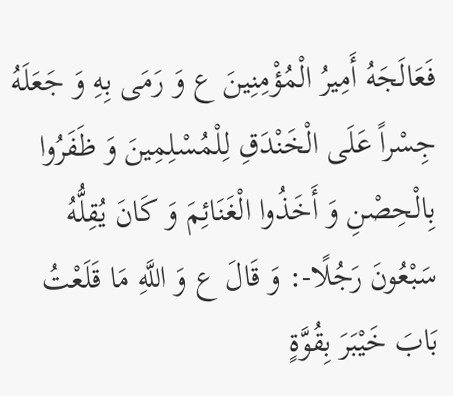فَعَالَجَهُ أَمِيرُ الْمُؤْمِنِينَ ع وَ رَمَى بِهِ وَ جَعَلَهُ جِسْراً عَلَى الْخَنْدَقِ لِلْمُسْلِمِينَ وَ ظَفَرُوا بِالْحِصْنِ وَ أَخَذُوا الْغَنَائِمَ وَ كَانَ يُقِلُّهُ سَبْعُونَ رَجُلًا-: وَ قَالَ ع وَ اللَّهِ مَا قَلَعْتُ بَابَ خَيْبَرَ بِقُوَّةٍ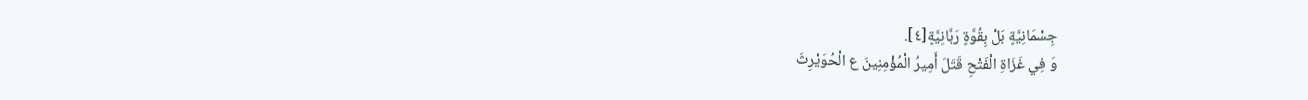جِسْمَانِيَّةٍ بَلْ بِقُوَّةٍ رَبَّانِيَّةٍ[٤].
وَ فِي غَزَاةِ الْفَتْحِ قَتَلَ أَمِيرُ الْمُؤْمِنِينَ ع الْحُوَيْرِثَ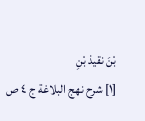بْنَ نقيذ بْنِ
[١] شرح نهج البلاغة ج ٤ ص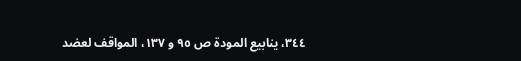٣٤٤، ينابيع المودة ص ٩٥ و ١٣٧، المواقف لعضد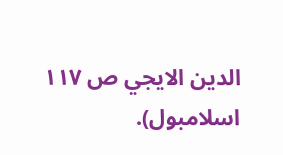الدين الايجي ص ١١٧ اسلامبول).